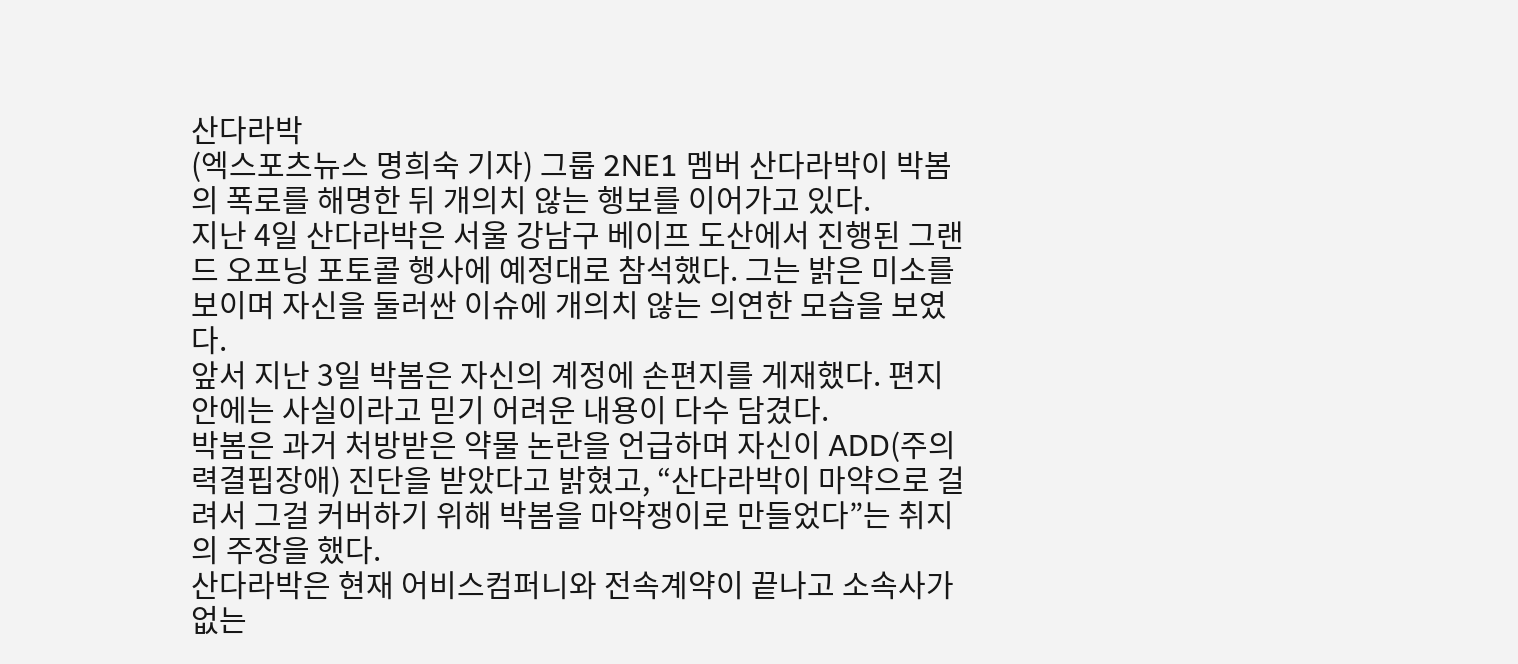산다라박
(엑스포츠뉴스 명희숙 기자) 그룹 2NE1 멤버 산다라박이 박봄의 폭로를 해명한 뒤 개의치 않는 행보를 이어가고 있다.
지난 4일 산다라박은 서울 강남구 베이프 도산에서 진행된 그랜드 오프닝 포토콜 행사에 예정대로 참석했다. 그는 밝은 미소를 보이며 자신을 둘러싼 이슈에 개의치 않는 의연한 모습을 보였다.
앞서 지난 3일 박봄은 자신의 계정에 손편지를 게재했다. 편지 안에는 사실이라고 믿기 어려운 내용이 다수 담겼다.
박봄은 과거 처방받은 약물 논란을 언급하며 자신이 ADD(주의력결핍장애) 진단을 받았다고 밝혔고, “산다라박이 마약으로 걸려서 그걸 커버하기 위해 박봄을 마약쟁이로 만들었다”는 취지의 주장을 했다.
산다라박은 현재 어비스컴퍼니와 전속계약이 끝나고 소속사가 없는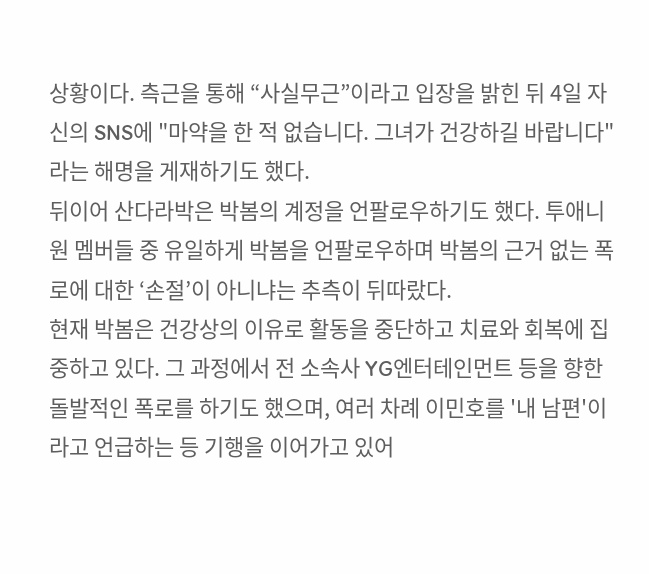상황이다. 측근을 통해 “사실무근”이라고 입장을 밝힌 뒤 4일 자신의 SNS에 "마약을 한 적 없습니다. 그녀가 건강하길 바랍니다"라는 해명을 게재하기도 했다.
뒤이어 산다라박은 박봄의 계정을 언팔로우하기도 했다. 투애니원 멤버들 중 유일하게 박봄을 언팔로우하며 박봄의 근거 없는 폭로에 대한 ‘손절’이 아니냐는 추측이 뒤따랐다.
현재 박봄은 건강상의 이유로 활동을 중단하고 치료와 회복에 집중하고 있다. 그 과정에서 전 소속사 YG엔터테인먼트 등을 향한 돌발적인 폭로를 하기도 했으며, 여러 차례 이민호를 '내 남편'이라고 언급하는 등 기행을 이어가고 있어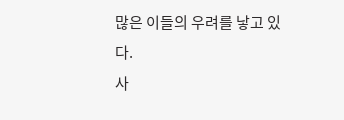많은 이들의 우려를 낳고 있다.
사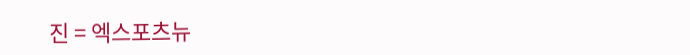진 = 엑스포츠뉴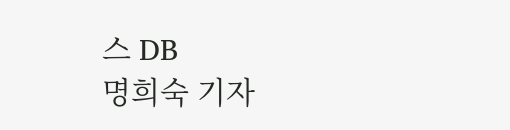스 DB
명희숙 기자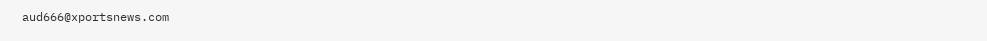aud666@xportsnews.com